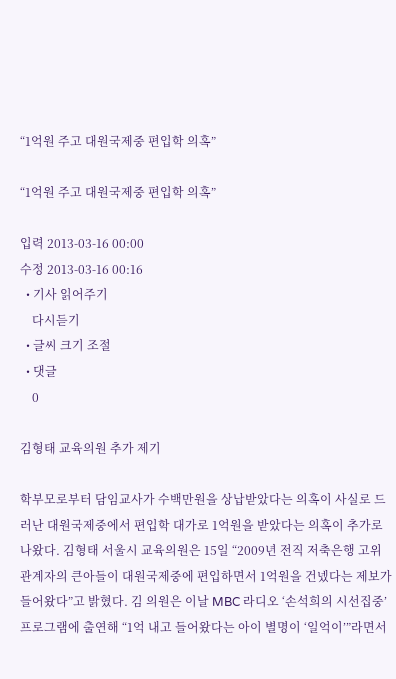“1억원 주고 대원국제중 편입학 의혹”

“1억원 주고 대원국제중 편입학 의혹”

입력 2013-03-16 00:00
수정 2013-03-16 00:16
  • 기사 읽어주기
    다시듣기
  • 글씨 크기 조절
  • 댓글
    0

김형태 교육의원 추가 제기

학부모로부터 담임교사가 수백만원을 상납받았다는 의혹이 사실로 드러난 대원국제중에서 편입학 대가로 1억원을 받았다는 의혹이 추가로 나왔다. 김형태 서울시 교육의원은 15일 “2009년 전직 저축은행 고위 관계자의 큰아들이 대원국제중에 편입하면서 1억원을 건넸다는 제보가 들어왔다”고 밝혔다. 김 의원은 이날 MBC 라디오 ‘손석희의 시선집중’ 프로그램에 출연해 “1억 내고 들어왔다는 아이 별명이 ‘일억이’”라면서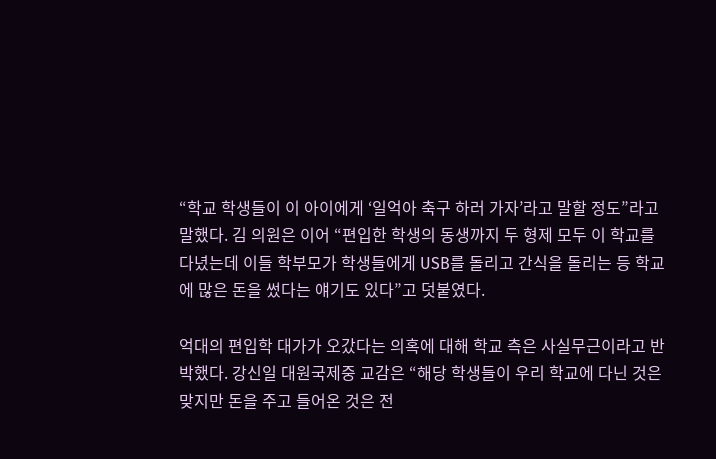“학교 학생들이 이 아이에게 ‘일억아 축구 하러 가자’라고 말할 정도”라고 말했다. 김 의원은 이어 “편입한 학생의 동생까지 두 형제 모두 이 학교를 다녔는데 이들 학부모가 학생들에게 USB를 돌리고 간식을 돌리는 등 학교에 많은 돈을 썼다는 얘기도 있다”고 덧붙였다.

억대의 편입학 대가가 오갔다는 의혹에 대해 학교 측은 사실무근이라고 반박했다. 강신일 대원국제중 교감은 “해당 학생들이 우리 학교에 다닌 것은 맞지만 돈을 주고 들어온 것은 전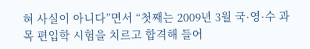혀 사실이 아니다”면서 “첫째는 2009년 3월 국·영·수 과목 편입학 시험을 치르고 합격해 들어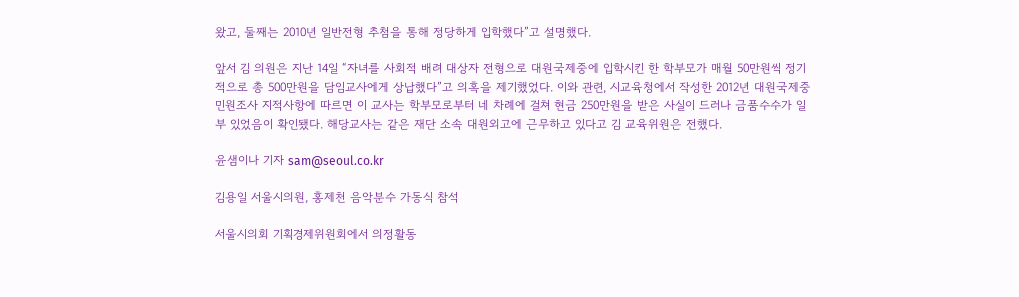왔고, 둘째는 2010년 일반전형 추첨을 통해 정당하게 입학했다”고 설명했다.

앞서 김 의원은 지난 14일 “자녀를 사회적 배려 대상자 전형으로 대원국제중에 입학시킨 한 학부모가 매월 50만원씩 정기적으로 총 500만원을 담임교사에게 상납했다”고 의혹을 제기했었다. 이와 관련, 시교육청에서 작성한 2012년 대원국제중 민원조사 지적사항에 따르면 이 교사는 학부모로부터 네 차례에 걸쳐 현금 250만원을 받은 사실이 드러나 금품수수가 일부 있었음이 확인됐다. 해당교사는 같은 재단 소속 대원외고에 근무하고 있다고 김 교육위원은 전했다.

윤샘이나 기자 sam@seoul.co.kr

김용일 서울시의원, 홍제천 음악분수 가동식 참석

서울시의회 기획경제위원회에서 의정활동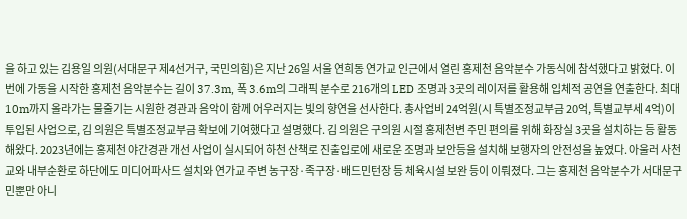을 하고 있는 김용일 의원(서대문구 제4선거구, 국민의힘)은 지난 26일 서울 연희동 연가교 인근에서 열린 홍제천 음악분수 가동식에 참석했다고 밝혔다. 이번에 가동을 시작한 홍제천 음악분수는 길이 37.3m, 폭 3.6m의 그래픽 분수로 216개의 LED 조명과 3곳의 레이저를 활용해 입체적 공연을 연출한다. 최대 10m까지 올라가는 물줄기는 시원한 경관과 음악이 함께 어우러지는 빛의 향연을 선사한다. 총사업비 24억원(시 특별조정교부금 20억, 특별교부세 4억)이 투입된 사업으로, 김 의원은 특별조정교부금 확보에 기여했다고 설명했다. 김 의원은 구의원 시절 홍제천변 주민 편의를 위해 화장실 3곳을 설치하는 등 활동해왔다. 2023년에는 홍제천 야간경관 개선 사업이 실시되어 하천 산책로 진출입로에 새로운 조명과 보안등을 설치해 보행자의 안전성을 높였다. 아울러 사천교와 내부순환로 하단에도 미디어파사드 설치와 연가교 주변 농구장·족구장·배드민턴장 등 체육시설 보완 등이 이뤄졌다. 그는 홍제천 음악분수가 서대문구민뿐만 아니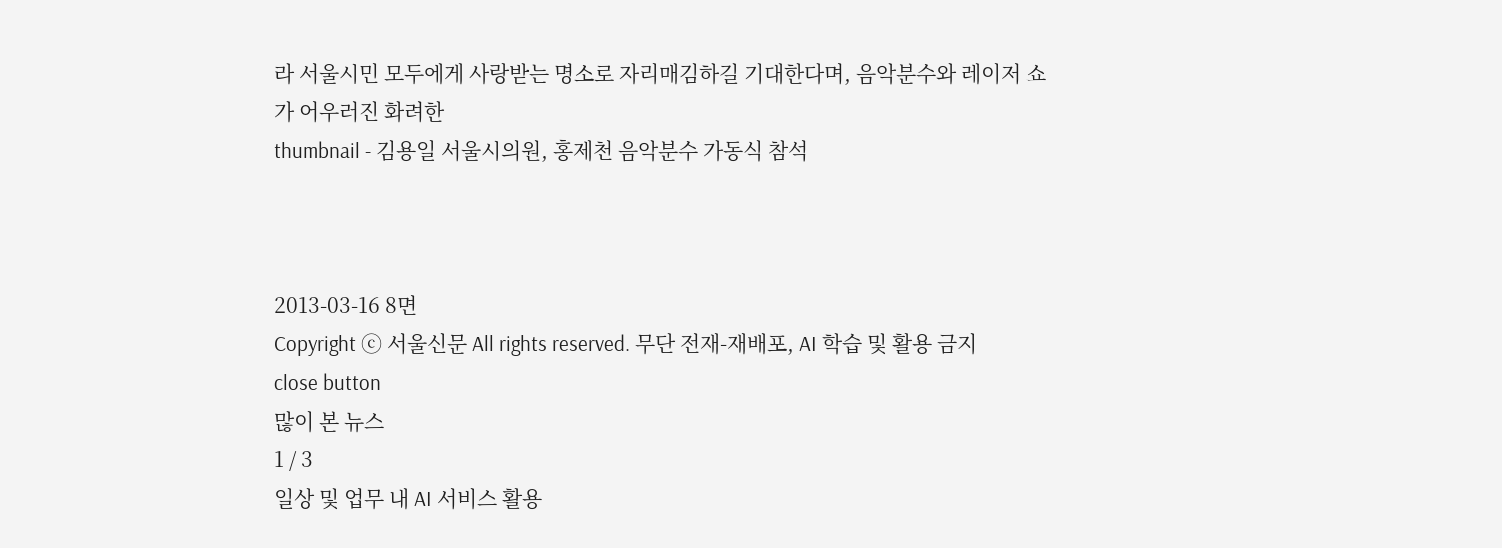라 서울시민 모두에게 사랑받는 명소로 자리매김하길 기대한다며, 음악분수와 레이저 쇼가 어우러진 화려한
thumbnail - 김용일 서울시의원, 홍제천 음악분수 가동식 참석



2013-03-16 8면
Copyright ⓒ 서울신문 All rights reserved. 무단 전재-재배포, AI 학습 및 활용 금지
close button
많이 본 뉴스
1 / 3
일상 및 업무 내 AI 서비스 활용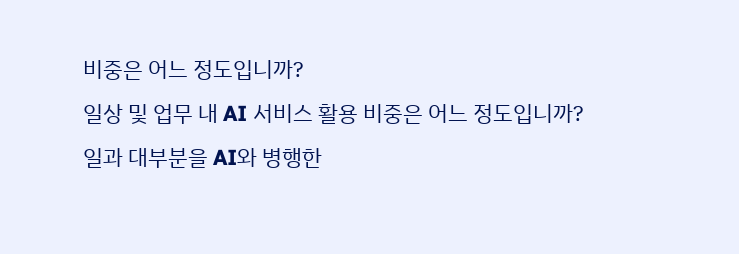비중은 어느 정도입니까?
일상 및 업무 내 AI 서비스 활용 비중은 어느 정도입니까?
일과 대부분을 AI와 병행한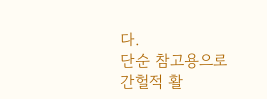다.
단순 참고용으로 간헐적 활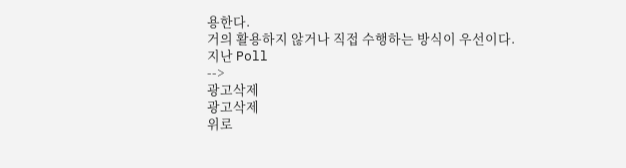용한다.
거의 활용하지 않거나 직접 수행하는 방식이 우선이다.
지난 Poll
-->
광고삭제
광고삭제
위로